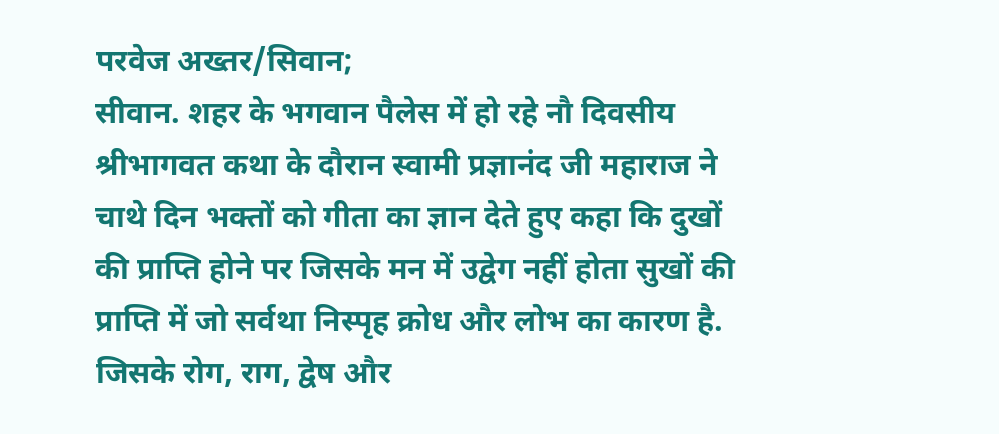परवेज अख्तर/सिवान;
सीवान. शहर के भगवान पैलेस में हो रहे नौ दिवसीय श्रीभागवत कथा के दौरान स्वामी प्रज्ञानंद जी महाराज ने चाथे दिन भक्तों को गीता का ज्ञान देते हुए कहा कि दुखों की प्राप्ति होने पर जिसके मन में उद्वेग नहीं होता सुखों की प्राप्ति में जो सर्वथा निस्पृह क्रोध और लोभ का कारण है. जिसके रोग, राग, द्वेष और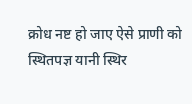क्रोध नष्ट हो जाए ऐसे प्राणी को स्थितपज्ञ यानी स्थिर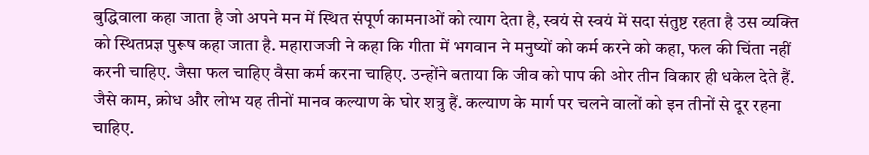बुद्धिवाला कहा जाता है जो अपने मन में स्थित संपूर्ण कामनाओं को त्याग देता है, स्वयं से स्वयं में सदा संतुष्ट रहता है उस व्यक्ति को स्थितप्रज्ञ पुरूष कहा जाता है. महाराजजी ने कहा कि गीता में भगवान ने मनुष्यों को कर्म करने को कहा, फल की चिंता नहीं करनी चाहिए. जैसा फल चाहिए वैसा कर्म करना चाहिए. उन्होंने बताया कि जीव को पाप की ओर तीन विकार ही धकेल देते हैं. जैसे काम, क्रोध और लोभ यह तीनों मानव कल्याण के घोर शत्रु हैं. कल्याण के मार्ग पर चलने वालों को इन तीनों से दूर रहना चाहिए.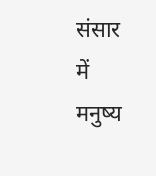संसार में मनुष्य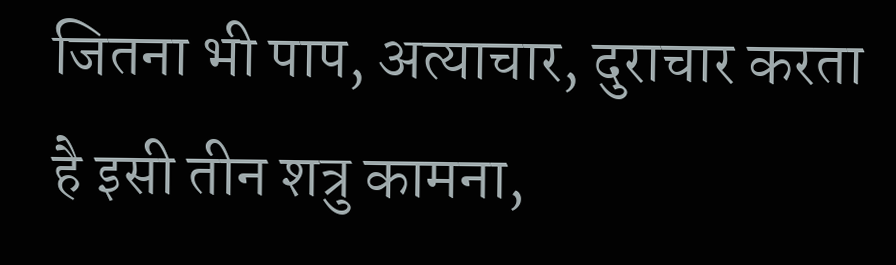जितना भी पाप, अत्याचार, दुराचार करता है इसी तीन शत्रु कामना,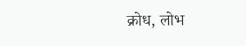क्रोध, लोभ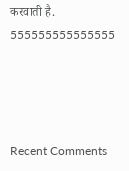करवाती है.
555555555555555




Recent Comments